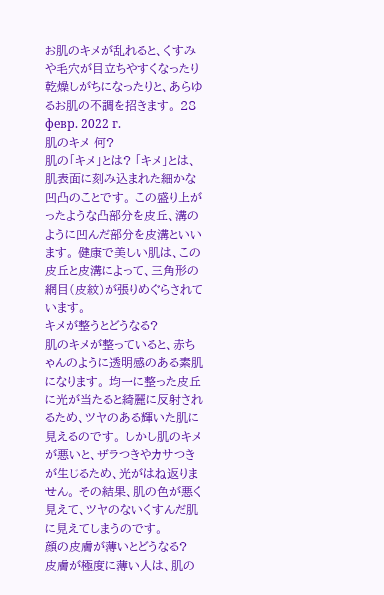お肌のキメが乱れると、くすみや毛穴が目立ちやすくなったり乾燥しがちになったりと、あらゆるお肌の不調を招きます。 28 февр. 2022 г.
肌のキメ 何?
肌の「キメ」とは? 「キメ」とは、肌表面に刻み込まれた細かな凹凸のことです。 この盛り上がったような凸部分を皮丘、溝のように凹んだ部分を皮溝といいます。 健康で美しい肌は、この皮丘と皮溝によって、三角形の網目(皮紋)が張りめぐらされています。
キメが整うとどうなる?
肌のキメが整っていると、赤ちゃんのように透明感のある素肌になります。 均一に整った皮丘に光が当たると綺麗に反射されるため、ツヤのある輝いた肌に見えるのです。 しかし肌のキメが悪いと、ザラつきやカサつきが生じるため、光がはね返りません。 その結果、肌の色が悪く見えて、ツヤのないくすんだ肌に見えてしまうのです。
顔の皮膚が薄いとどうなる?
皮膚が極度に薄い人は、肌の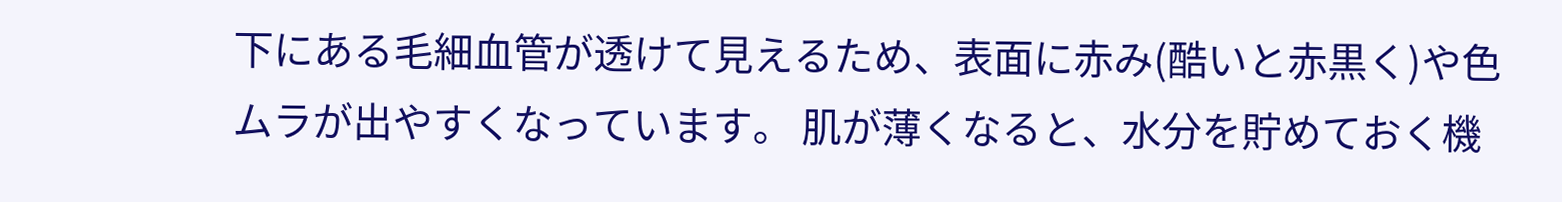下にある毛細血管が透けて見えるため、表面に赤み(酷いと赤黒く)や色ムラが出やすくなっています。 肌が薄くなると、水分を貯めておく機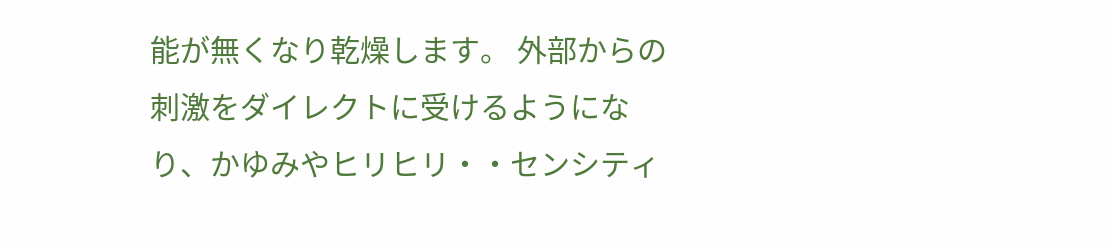能が無くなり乾燥します。 外部からの刺激をダイレクトに受けるようになり、かゆみやヒリヒリ・・センシティ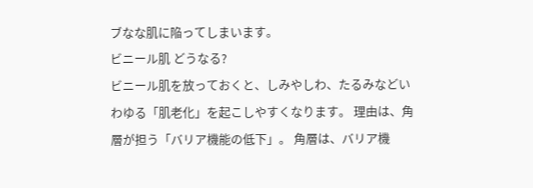ブなな肌に陥ってしまいます。
ビニール肌 どうなる?
ビニール肌を放っておくと、しみやしわ、たるみなどいわゆる「肌老化」を起こしやすくなります。 理由は、角層が担う「バリア機能の低下」。 角層は、バリア機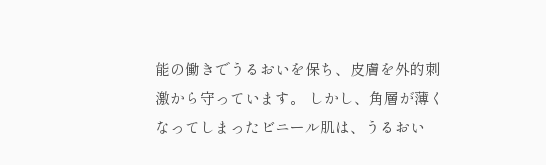能の働きでうるおいを保ち、皮膚を外的刺激から守っています。 しかし、角層が薄くなってしまったビニール肌は、うるおい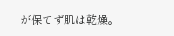が保てず肌は乾燥。